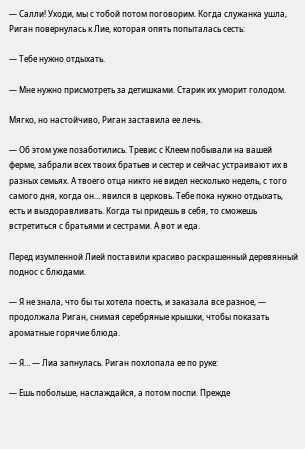— Салли! Уходи, мы с тобой потом поговорим. Когда служанка ушла, Риган повернулась к Лие, которая опять попыталась сесть:

— Тебе нужно отдыхать.

— Мне нужно присмотреть за детишками. Старик их уморит голодом.

Мягко, но настойчиво, Риган заставила ее лечь.

— Об этом уже позаботились. Тревис с Клеем побывали на вашей ферме, забрали всех твоих братьев и сестер и сейчас устраивают их в разных семьях. А твоего отца никто не видел несколько недель, с того самого дня, когда он… явился в церковь. Тебе пока нужно отдыхать, есть и выздоравливать. Когда ты придешь в себя, то сможешь встретиться с братьями и сестрами. А вот и еда.

Перед изумленной Лией поставили красиво раскрашенный деревянный поднос с блюдами.

— Я не знала, что бы ты хотела поесть, и заказала все разное, — продолжала Риган, снимая серебряные крышки, чтобы показать ароматные горячие блюда.

— Я… — Лиа запнулась. Риган похлопала ее по руке:

— Ешь побольше, наслаждайся, а потом поспи. Прежде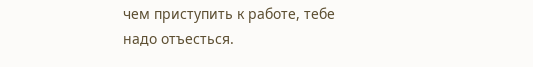чем приступить к работе, тебе надо отъесться.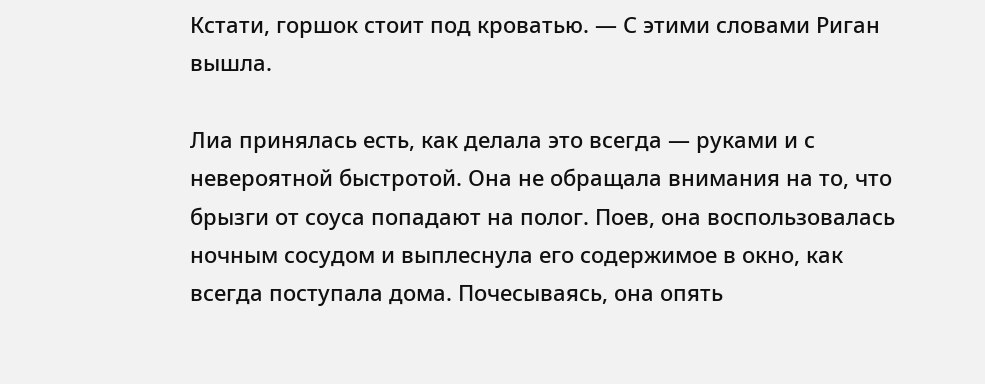Кстати, горшок стоит под кроватью. — С этими словами Риган вышла.

Лиа принялась есть, как делала это всегда — руками и с невероятной быстротой. Она не обращала внимания на то, что брызги от соуса попадают на полог. Поев, она воспользовалась ночным сосудом и выплеснула его содержимое в окно, как всегда поступала дома. Почесываясь, она опять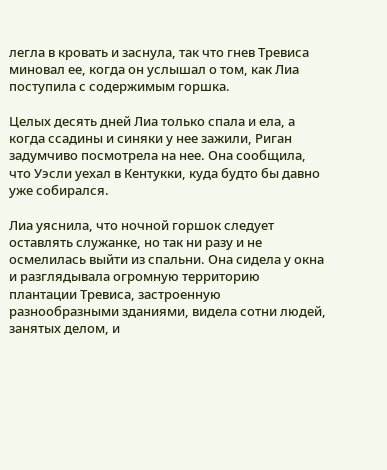легла в кровать и заснула, так что гнев Тревиса миновал ее, когда он услышал о том, как Лиа поступила с содержимым горшка.

Целых десять дней Лиа только спала и ела, а когда ссадины и синяки у нее зажили, Риган задумчиво посмотрела на нее. Она сообщила, что Уэсли уехал в Кентукки, куда будто бы давно уже собирался.

Лиа уяснила, что ночной горшок следует оставлять служанке, но так ни разу и не осмелилась выйти из спальни. Она сидела у окна и разглядывала огромную территорию плантации Тревиса, застроенную разнообразными зданиями, видела сотни людей, занятых делом, и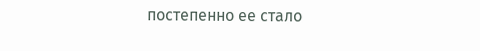постепенно ее стало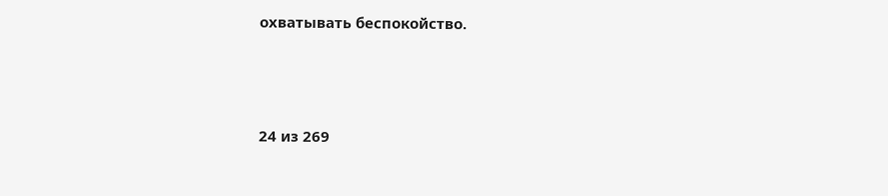охватывать беспокойство.



24 из 269